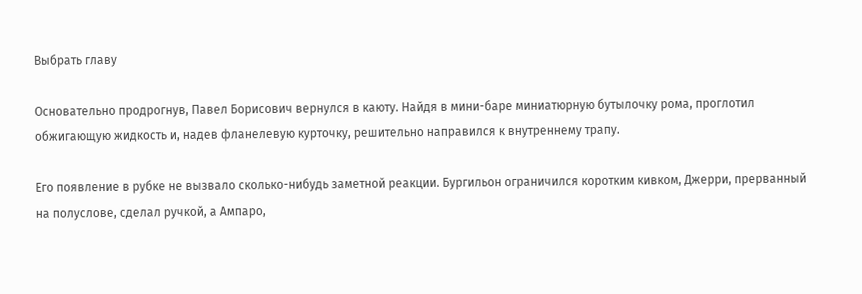Выбрать главу

Основательно продрогнув, Павел Борисович вернулся в каюту. Найдя в мини-баре миниатюрную бутылочку рома, проглотил обжигающую жидкость и, надев фланелевую курточку, решительно направился к внутреннему трапу.

Его появление в рубке не вызвало сколько-нибудь заметной реакции. Бургильон ограничился коротким кивком, Джерри, прерванный на полуслове, сделал ручкой, а Ампаро,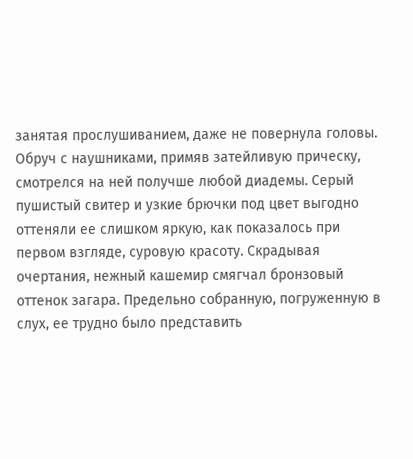занятая прослушиванием, даже не повернула головы. Обруч с наушниками, примяв затейливую прическу, смотрелся на ней получше любой диадемы. Серый пушистый свитер и узкие брючки под цвет выгодно оттеняли ее слишком яркую, как показалось при первом взгляде, суровую красоту. Скрадывая очертания, нежный кашемир смягчал бронзовый оттенок загара. Предельно собранную, погруженную в слух, ее трудно было представить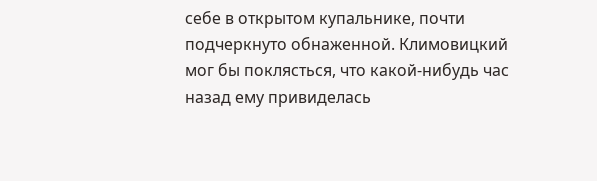себе в открытом купальнике, почти подчеркнуто обнаженной. Климовицкий мог бы поклясться, что какой-нибудь час назад ему привиделась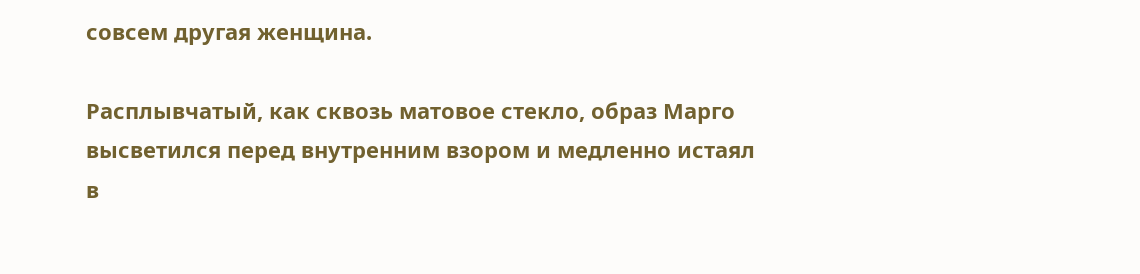совсем другая женщина.

Расплывчатый, как сквозь матовое стекло, образ Марго высветился перед внутренним взором и медленно истаял в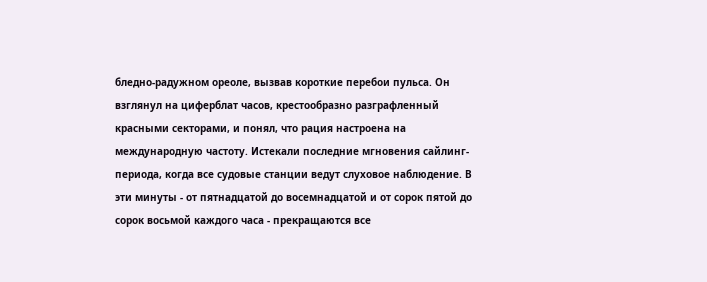бледно-радужном ореоле, вызвав короткие перебои пульса. Он взглянул на циферблат часов, крестообразно разграфленный красными секторами, и понял, что рация настроена на международную частоту. Истекали последние мгновения сайлинг-периода, когда все судовые станции ведут слуховое наблюдение. В эти минуты - от пятнадцатой до восемнадцатой и от сорок пятой до сорок восьмой каждого часа - прекращаются все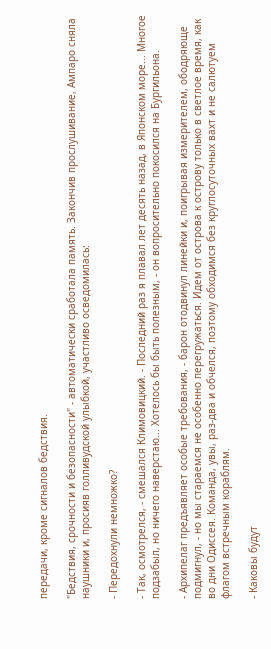передачи, кроме сигналов бедствия.

"Бедствия, срочности и безопасности" - автоматически сработала память. Закончив прослушивание, Ампаро сняла наушники и, просияв голливудской улыбкой, участливо осведомилась:

- Передохнули немножко?

- Так, осмотрелся, - смешался Климовицкий. - Последний раз я плавал лет десять назад, в Японском море... Многое подзабыл, но ничего наверстаю... Хотелось бы быть полезным, - он вопросительно покосился на Бургильона.

- Архипелаг предъявляет особые требования, - барон отодвинул линейки и, поигрывая измерителем, ободряюще подмигнул, - но мы стараемся не особенно перегружаться. Идем от острова к острову только в светлое время, как во дни Одиссея. Команда, увы, раз-два и обчелся, поэтому обходимся без круглосуточных вахт и не салютуем флагом встречным кораблям.

- Каковы будут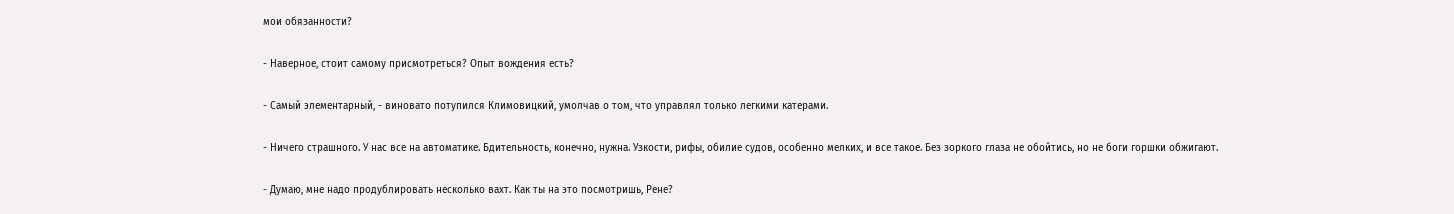мои обязанности?

- Наверное, стоит самому присмотреться? Опыт вождения есть?

- Самый элементарный, - виновато потупился Климовицкий, умолчав о том, что управлял только легкими катерами.

- Ничего страшного. У нас все на автоматике. Бдительность, конечно, нужна. Узкости, рифы, обилие судов, особенно мелких, и все такое. Без зоркого глаза не обойтись, но не боги горшки обжигают.

- Думаю, мне надо продублировать несколько вахт. Как ты на это посмотришь, Рене?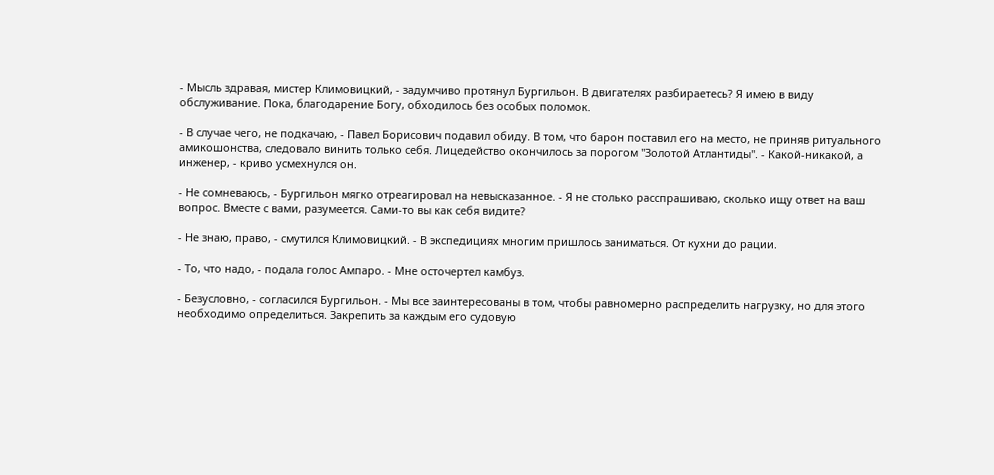- Мысль здравая, мистер Климовицкий, - задумчиво протянул Бургильон. В двигателях разбираетесь? Я имею в виду обслуживание. Пока, благодарение Богу, обходилось без особых поломок.

- В случае чего, не подкачаю, - Павел Борисович подавил обиду. В том, что барон поставил его на место, не приняв ритуального амикошонства, следовало винить только себя. Лицедейство окончилось за порогом "Золотой Атлантиды". - Какой-никакой, а инженер, - криво усмехнулся он.

- Не сомневаюсь, - Бургильон мягко отреагировал на невысказанное. - Я не столько расспрашиваю, сколько ищу ответ на ваш вопрос. Вместе с вами, разумеется. Сами-то вы как себя видите?

- Не знаю, право, - смутился Климовицкий. - В экспедициях многим пришлось заниматься. От кухни до рации.

- То, что надо, - подала голос Ампаро. - Мне осточертел камбуз.

- Безусловно, - согласился Бургильон. - Мы все заинтересованы в том, чтобы равномерно распределить нагрузку, но для этого необходимо определиться. Закрепить за каждым его судовую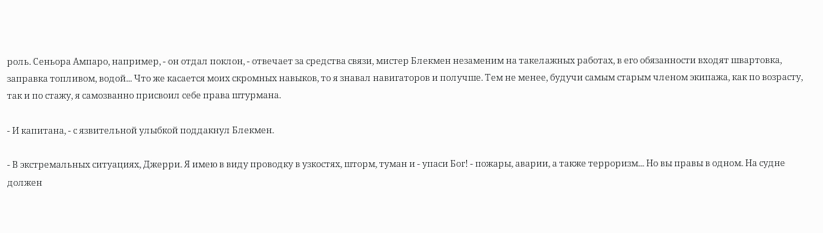роль. Сеньора Ампаро, например, - он отдал поклон, - отвечает за средства связи, мистер Блекмен незаменим на такелажных работах, в его обязанности входят швартовка, заправка топливом, водой... Что же касается моих скромных навыков, то я знавал навигаторов и получше. Тем не менее, будучи самым старым членом экипажа, как по возрасту, так и по стажу, я самозванно присвоил себе права штурмана.

- И капитана, - с язвительной улыбкой поддакнул Блекмен.

- В экстремальных ситуациях, Джерри. Я имею в виду проводку в узкостях, шторм, туман и - упаси Бог! - пожары, аварии, а также терроризм... Но вы правы в одном. На судне должен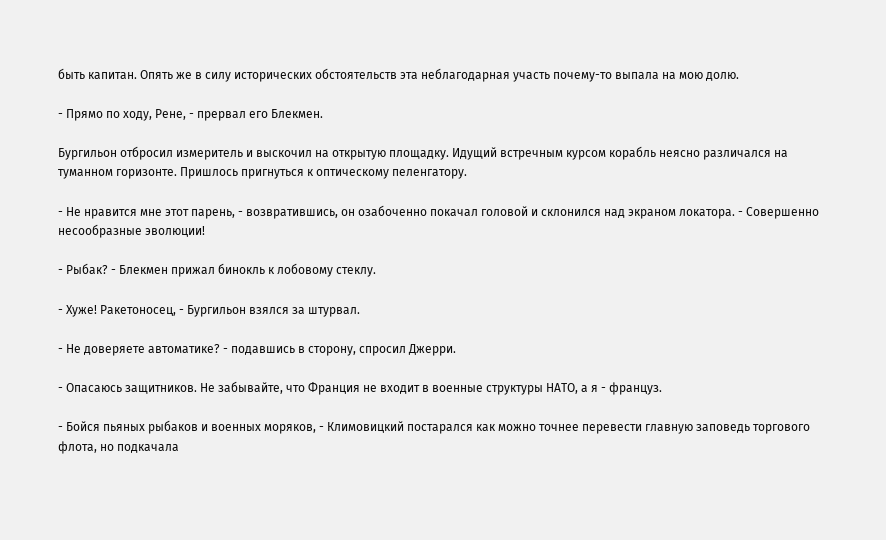быть капитан. Опять же в силу исторических обстоятельств эта неблагодарная участь почему-то выпала на мою долю.

- Прямо по ходу, Рене, - прервал его Блекмен.

Бургильон отбросил измеритель и выскочил на открытую площадку. Идущий встречным курсом корабль неясно различался на туманном горизонте. Пришлось пригнуться к оптическому пеленгатору.

- Не нравится мне этот парень, - возвратившись, он озабоченно покачал головой и склонился над экраном локатора. - Совершенно несообразные эволюции!

- Рыбак? - Блекмен прижал бинокль к лобовому стеклу.

- Хуже! Ракетоносец, - Бургильон взялся за штурвал.

- Не доверяете автоматике? - подавшись в сторону, спросил Джерри.

- Опасаюсь защитников. Не забывайте, что Франция не входит в военные структуры НАТО, а я - француз.

- Бойся пьяных рыбаков и военных моряков, - Климовицкий постарался как можно точнее перевести главную заповедь торгового флота, но подкачала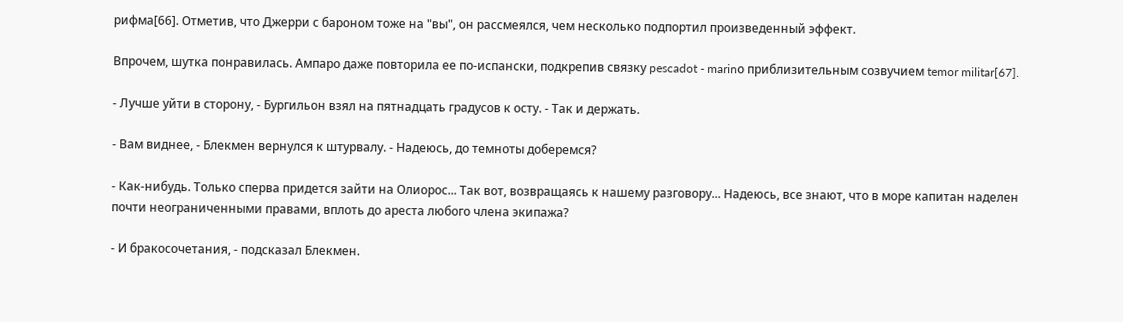рифма[66]. Отметив, что Джерри с бароном тоже на "вы", он рассмеялся, чем несколько подпортил произведенный эффект.

Впрочем, шутка понравилась. Ампаро даже повторила ее по-испански, подкрепив связку pescadot - marinо приблизительным созвучием temor militar[67].

- Лучше уйти в сторону, - Бургильон взял на пятнадцать градусов к осту. - Так и держать.

- Вам виднее, - Блекмен вернулся к штурвалу. - Надеюсь, до темноты доберемся?

- Как-нибудь. Только сперва придется зайти на Олиорос... Так вот, возвращаясь к нашему разговору... Надеюсь, все знают, что в море капитан наделен почти неограниченными правами, вплоть до ареста любого члена экипажа?

- И бракосочетания, - подсказал Блекмен.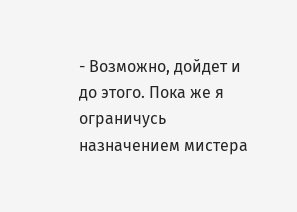- Возможно, дойдет и до этого. Пока же я ограничусь назначением мистера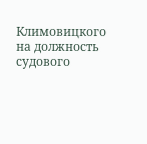Климовицкого на должность судового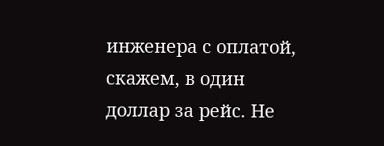инженера с оплатой, скажем, в один доллар за рейс. Не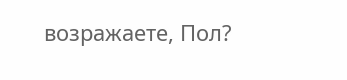возражаете, Пол?